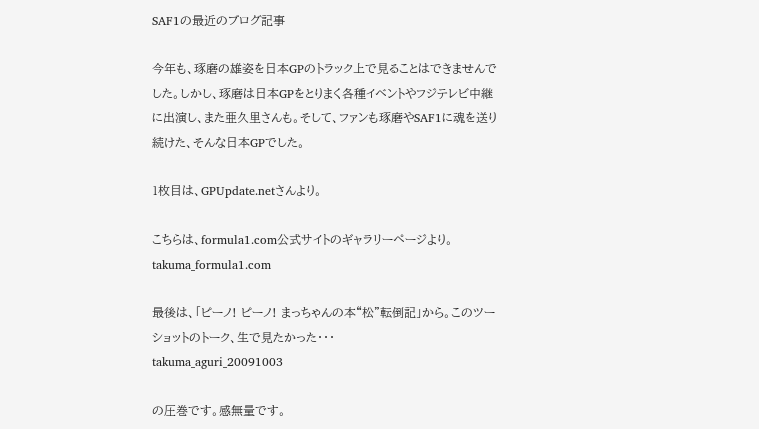SAF1の最近のブログ記事

今年も、琢磨の雄姿を日本GPのトラック上で見ることはできませんでした。しかし、琢磨は日本GPをとりまく各種イベントやフジテレビ中継に出演し、また亜久里さんも。そして、ファンも琢磨やSAF1に魂を送り続けた、そんな日本GPでした。

1枚目は、GPUpdate.netさんより。

こちらは、formula1.com公式サイトのギャラリーページより。
takuma_formula1.com

最後は、「ピーノ! ピーノ! まっちゃんの本“松”転倒記」から。このツーショットのトーク、生で見たかった・・・
takuma_aguri_20091003

の圧巻です。感無量です。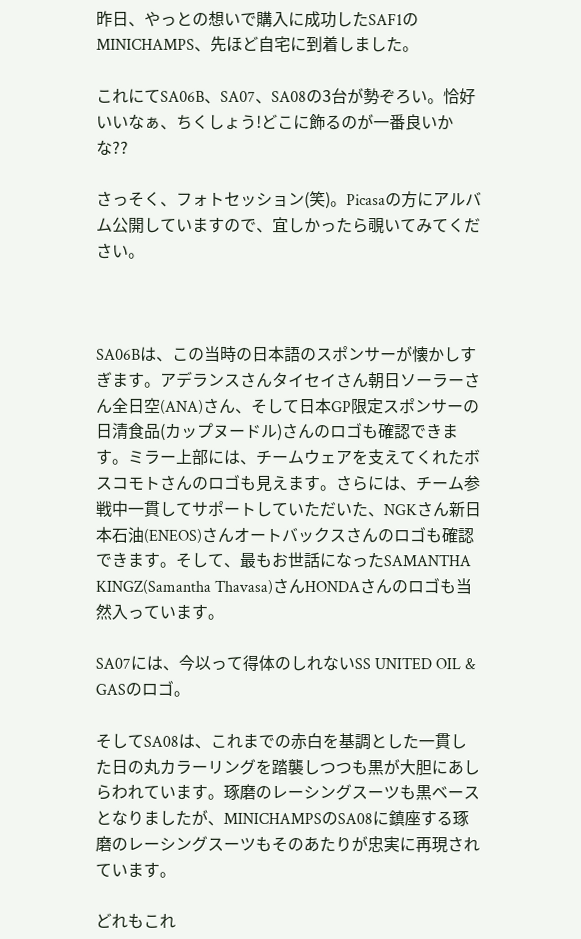昨日、やっとの想いで購入に成功したSAF1のMINICHAMPS、先ほど自宅に到着しました。

これにてSA06B、SA07、SA08の3台が勢ぞろい。恰好いいなぁ、ちくしょう!どこに飾るのが一番良いかな??

さっそく、フォトセッション(笑)。Picasaの方にアルバム公開していますので、宜しかったら覗いてみてください。



SA06Bは、この当時の日本語のスポンサーが懐かしすぎます。アデランスさんタイセイさん朝日ソーラーさん全日空(ANA)さん、そして日本GP限定スポンサーの日清食品(カップヌードル)さんのロゴも確認できます。ミラー上部には、チームウェアを支えてくれたボスコモトさんのロゴも見えます。さらには、チーム参戦中一貫してサポートしていただいた、NGKさん新日本石油(ENEOS)さんオートバックスさんのロゴも確認できます。そして、最もお世話になったSAMANTHA KINGZ(Samantha Thavasa)さんHONDAさんのロゴも当然入っています。

SA07には、今以って得体のしれないSS UNITED OIL & GASのロゴ。

そしてSA08は、これまでの赤白を基調とした一貫した日の丸カラーリングを踏襲しつつも黒が大胆にあしらわれています。琢磨のレーシングスーツも黒ベースとなりましたが、MINICHAMPSのSA08に鎮座する琢磨のレーシングスーツもそのあたりが忠実に再現されています。

どれもこれ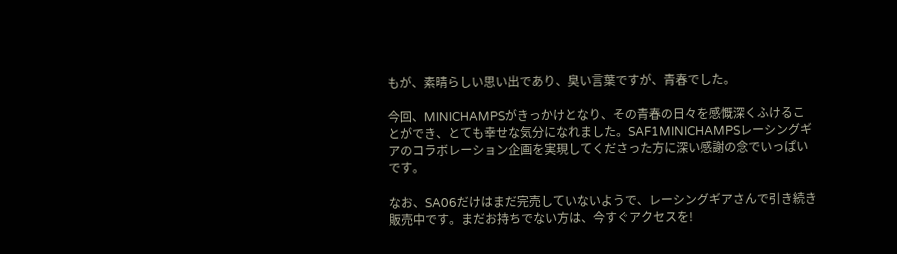もが、素晴らしい思い出であり、臭い言葉ですが、青春でした。

今回、MINICHAMPSがきっかけとなり、その青春の日々を感慨深くふけることができ、とても幸せな気分になれました。SAF1MINICHAMPSレーシングギアのコラボレーション企画を実現してくださった方に深い感謝の念でいっぱいです。

なお、SA06だけはまだ完売していないようで、レーシングギアさんで引き続き販売中です。まだお持ちでない方は、今すぐアクセスを!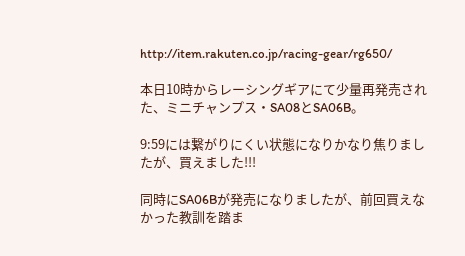http://item.rakuten.co.jp/racing-gear/rg650/

本日10時からレーシングギアにて少量再発売された、ミニチャンプス・SA08とSA06B。

9:59には繋がりにくい状態になりかなり焦りましたが、買えました!!!

同時にSA06Bが発売になりましたが、前回買えなかった教訓を踏ま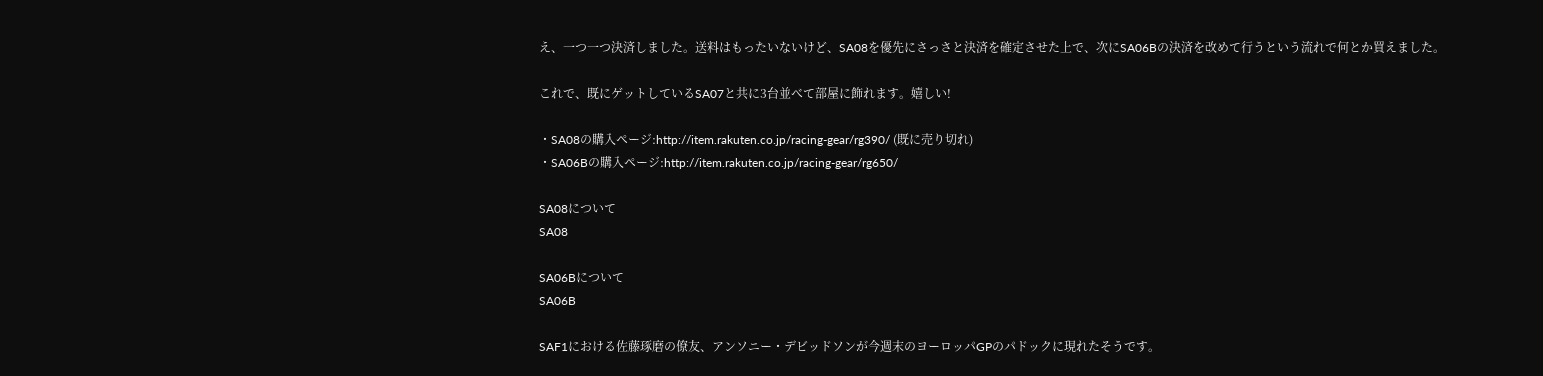え、一つ一つ決済しました。送料はもったいないけど、SA08を優先にさっさと決済を確定させた上で、次にSA06Bの決済を改めて行うという流れで何とか買えました。

これで、既にゲットしているSA07と共に3台並べて部屋に飾れます。嬉しい!

・SA08の購入ページ:http://item.rakuten.co.jp/racing-gear/rg390/ (既に売り切れ)
・SA06Bの購入ページ:http://item.rakuten.co.jp/racing-gear/rg650/

SA08について
SA08

SA06Bについて
SA06B

SAF1における佐藤琢磨の僚友、アンソニー・デビッドソンが今週末のヨーロッパGPのパドックに現れたそうです。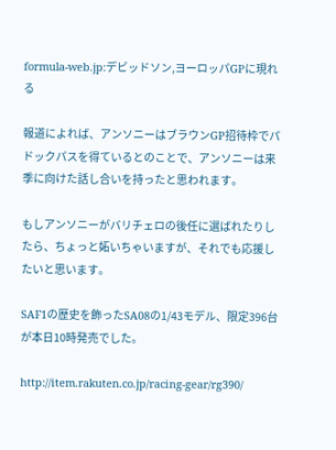formula-web.jp:デビッドソン,ヨーロッパGPに現れる

報道によれば、アンソニーはブラウンGP招待枠でパドックパスを得ているとのことで、アンソニーは来季に向けた話し合いを持ったと思われます。

もしアンソニーがバリチェロの後任に選ばれたりしたら、ちょっと妬いちゃいますが、それでも応援したいと思います。

SAF1の歴史を飾ったSA08の1/43モデル、限定396台が本日10時発売でした。

http://item.rakuten.co.jp/racing-gear/rg390/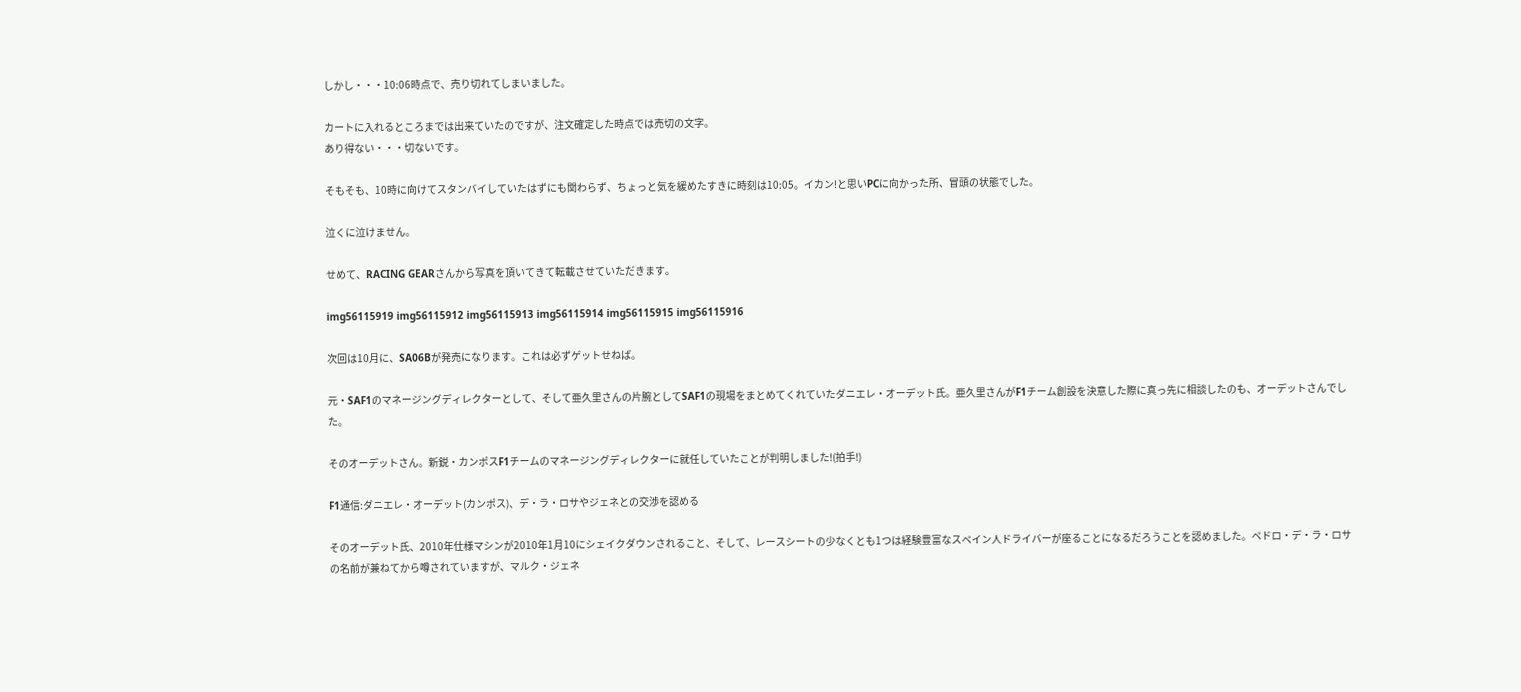しかし・・・10:06時点で、売り切れてしまいました。

カートに入れるところまでは出来ていたのですが、注文確定した時点では売切の文字。
あり得ない・・・切ないです。

そもそも、10時に向けてスタンバイしていたはずにも関わらず、ちょっと気を緩めたすきに時刻は10:05。イカン!と思いPCに向かった所、冒頭の状態でした。

泣くに泣けません。

せめて、RACING GEARさんから写真を頂いてきて転載させていただきます。

img56115919 img56115912 img56115913 img56115914 img56115915 img56115916

次回は10月に、SA06Bが発売になります。これは必ずゲットせねば。

元・SAF1のマネージングディレクターとして、そして亜久里さんの片腕としてSAF1の現場をまとめてくれていたダニエレ・オーデット氏。亜久里さんがF1チーム創設を決意した際に真っ先に相談したのも、オーデットさんでした。

そのオーデットさん。新鋭・カンポスF1チームのマネージングディレクターに就任していたことが判明しました!(拍手!)

F1通信:ダニエレ・オーデット(カンポス)、デ・ラ・ロサやジェネとの交渉を認める

そのオーデット氏、2010年仕様マシンが2010年1月10にシェイクダウンされること、そして、レースシートの少なくとも1つは経験豊富なスペイン人ドライバーが座ることになるだろうことを認めました。ペドロ・デ・ラ・ロサの名前が兼ねてから噂されていますが、マルク・ジェネ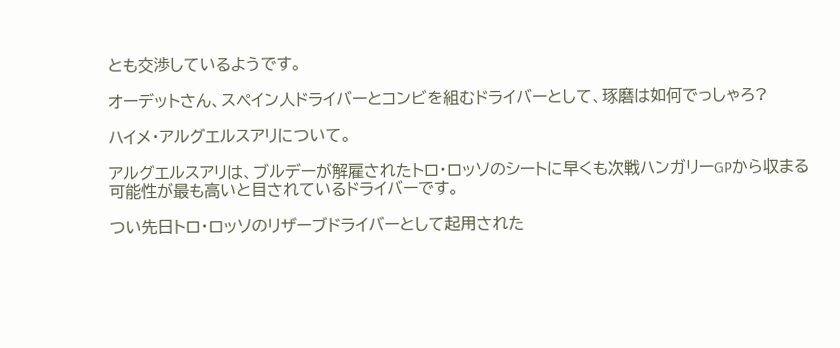とも交渉しているようです。

オーデットさん、スペイン人ドライバーとコンビを組むドライバーとして、琢磨は如何でっしゃろ?

ハイメ・アルグエルスアリについて。

アルグエルスアリは、ブルデーが解雇されたトロ・ロッソのシートに早くも次戦ハンガリーGPから収まる可能性が最も高いと目されているドライバーです。

つい先日トロ・ロッソのリザーブドライバーとして起用された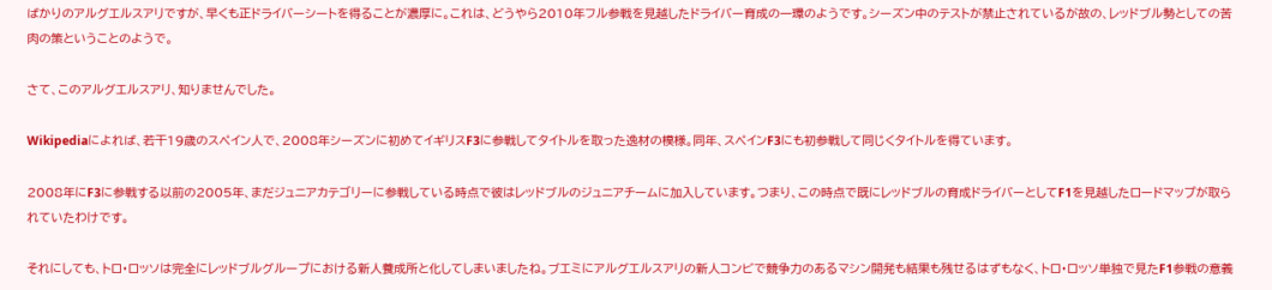ばかりのアルグエルスアリですが、早くも正ドライバーシートを得ることが濃厚に。これは、どうやら2010年フル参戦を見越したドライバー育成の一環のようです。シーズン中のテストが禁止されているが故の、レッドブル勢としての苦肉の策ということのようで。

さて、このアルグエルスアリ、知りませんでした。

Wikipediaによれば、若干19歳のスペイン人で、2008年シーズンに初めてイギリスF3に参戦してタイトルを取った逸材の模様。同年、スペインF3にも初参戦して同じくタイトルを得ています。

2008年にF3に参戦する以前の2005年、まだジュニアカテゴリーに参戦している時点で彼はレッドブルのジュニアチームに加入しています。つまり、この時点で既にレッドブルの育成ドライバーとしてF1を見越したロードマップが取られていたわけです。

それにしても、トロ・ロッソは完全にレッドブルグループにおける新人養成所と化してしまいましたね。ブエミにアルグエルスアリの新人コンビで競争力のあるマシン開発も結果も残せるはずもなく、トロ・ロッソ単独で見たF1参戦の意義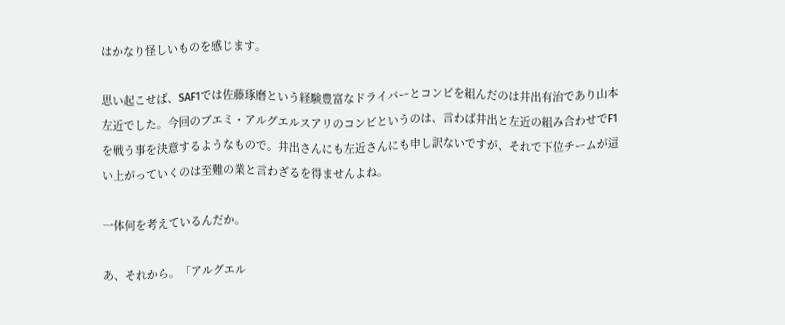はかなり怪しいものを感じます。

思い起こせば、SAF1では佐藤琢磨という経験豊富なドライバーとコンビを組んだのは井出有治であり山本左近でした。今回のブエミ・アルグエルスアリのコンビというのは、言わば井出と左近の組み合わせでF1を戦う事を決意するようなもので。井出さんにも左近さんにも申し訳ないですが、それで下位チームが這い上がっていくのは至難の業と言わざるを得ませんよね。

一体何を考えているんだか。

あ、それから。「アルグエル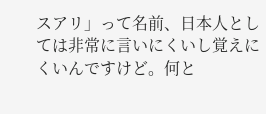スアリ」って名前、日本人としては非常に言いにくいし覚えにくいんですけど。何と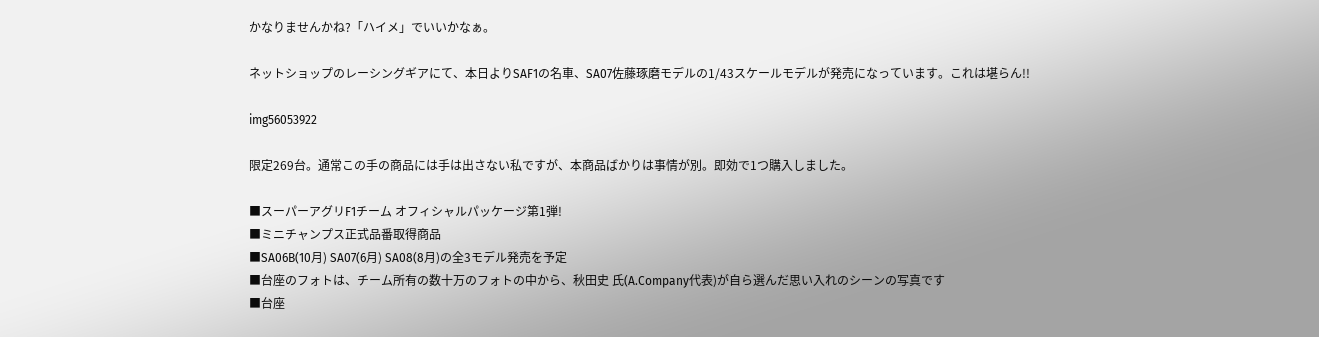かなりませんかね?「ハイメ」でいいかなぁ。

ネットショップのレーシングギアにて、本日よりSAF1の名車、SA07佐藤琢磨モデルの1/43スケールモデルが発売になっています。これは堪らん!!

img56053922

限定269台。通常この手の商品には手は出さない私ですが、本商品ばかりは事情が別。即効で1つ購入しました。

■スーパーアグリF1チーム オフィシャルパッケージ第1弾!
■ミニチャンプス正式品番取得商品
■SA06B(10月) SA07(6月) SA08(8月)の全3モデル発売を予定
■台座のフォトは、チーム所有の数十万のフォトの中から、秋田史 氏(A.Company代表)が自ら選んだ思い入れのシーンの写真です
■台座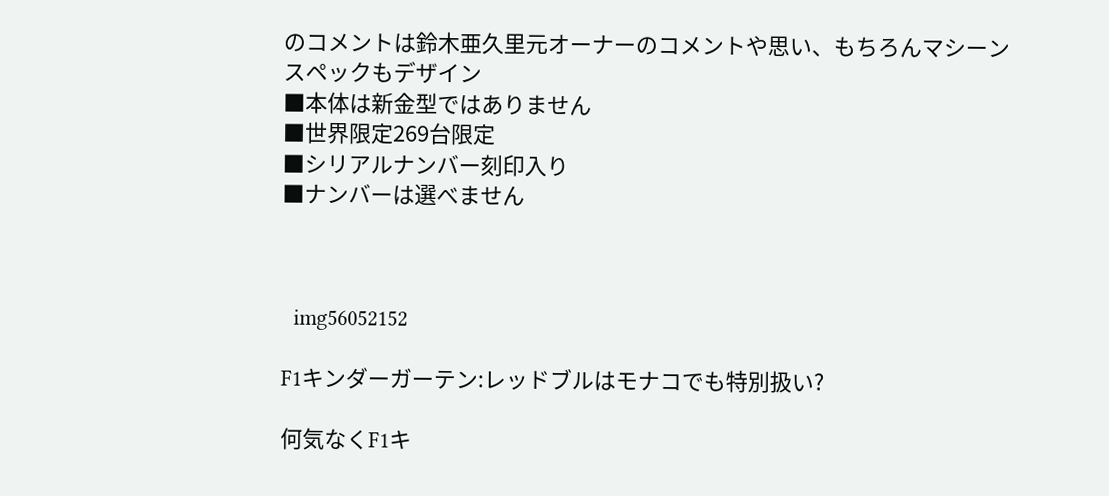のコメントは鈴木亜久里元オーナーのコメントや思い、もちろんマシーンスペックもデザイン
■本体は新金型ではありません
■世界限定269台限定
■シリアルナンバー刻印入り
■ナンバーは選べません



  img56052152

F1キンダーガーテン:レッドブルはモナコでも特別扱い?

何気なくF1キ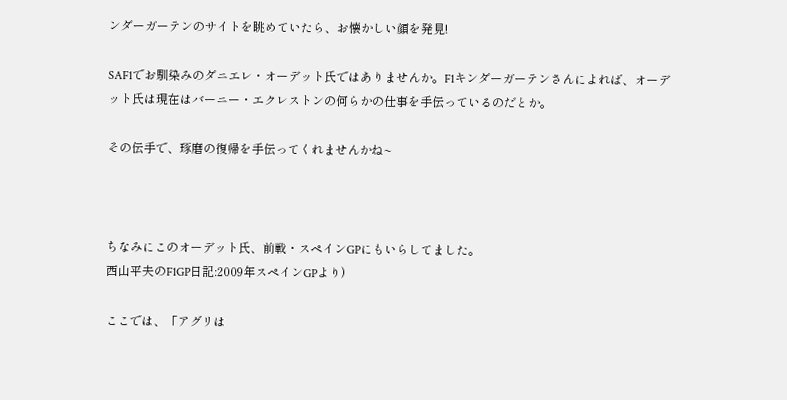ンダーガーテンのサイトを眺めていたら、お懐かしい顔を発見!

SAF1でお馴染みのダニエレ・オーデット氏ではありませんか。F1キンダーガーテンさんによれば、オーデット氏は現在はバーニー・エクレストンの何らかの仕事を手伝っているのだとか。

その伝手で、琢磨の復帰を手伝ってくれませんかね~



ちなみにこのオーデット氏、前戦・スペインGPにもいらしてました。
西山平夫のF1GP日記:2009年スペインGPより)

ここでは、「アグリは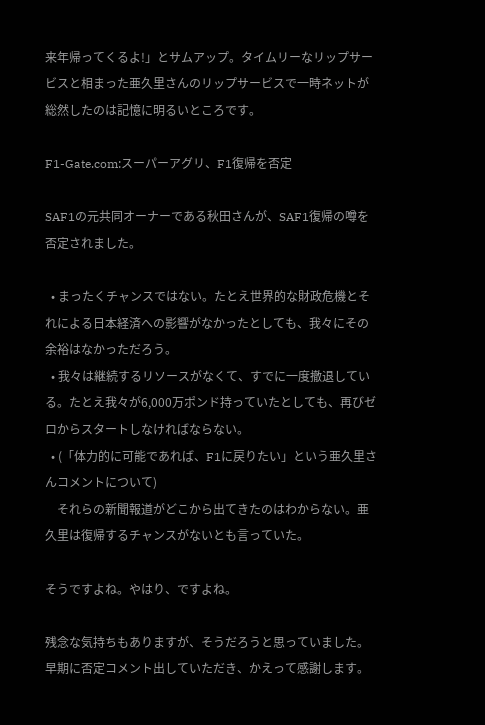来年帰ってくるよ!」とサムアップ。タイムリーなリップサービスと相まった亜久里さんのリップサービスで一時ネットが総然したのは記憶に明るいところです。

F1-Gate.com:スーパーアグリ、F1復帰を否定

SAF1の元共同オーナーである秋田さんが、SAF1復帰の噂を否定されました。

  • まったくチャンスではない。たとえ世界的な財政危機とそれによる日本経済への影響がなかったとしても、我々にその余裕はなかっただろう。
  • 我々は継続するリソースがなくて、すでに一度撤退している。たとえ我々が6,000万ポンド持っていたとしても、再びゼロからスタートしなければならない。
  • (「体力的に可能であれば、F1に戻りたい」という亜久里さんコメントについて)
    それらの新聞報道がどこから出てきたのはわからない。亜久里は復帰するチャンスがないとも言っていた。

そうですよね。やはり、ですよね。

残念な気持ちもありますが、そうだろうと思っていました。早期に否定コメント出していただき、かえって感謝します。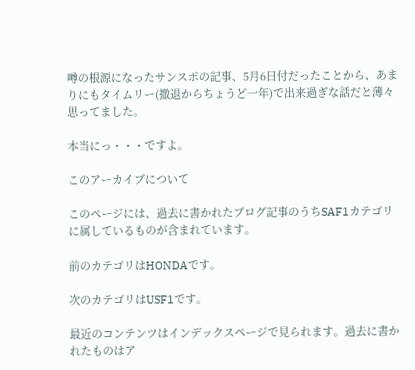噂の根源になったサンスポの記事、5月6日付だったことから、あまりにもタイムリー(撤退からちょうど一年)で出来過ぎな話だと薄々思ってました。

本当にっ・・・ですよ。

このアーカイブについて

このページには、過去に書かれたブログ記事のうちSAF1カテゴリに属しているものが含まれています。

前のカテゴリはHONDAです。

次のカテゴリはUSF1です。

最近のコンテンツはインデックスページで見られます。過去に書かれたものはア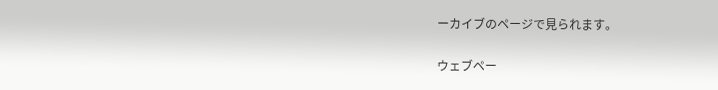ーカイブのページで見られます。

ウェブペー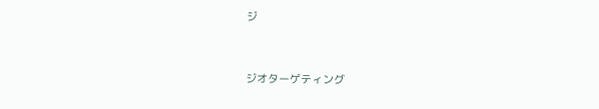ジ


ジオターゲティング